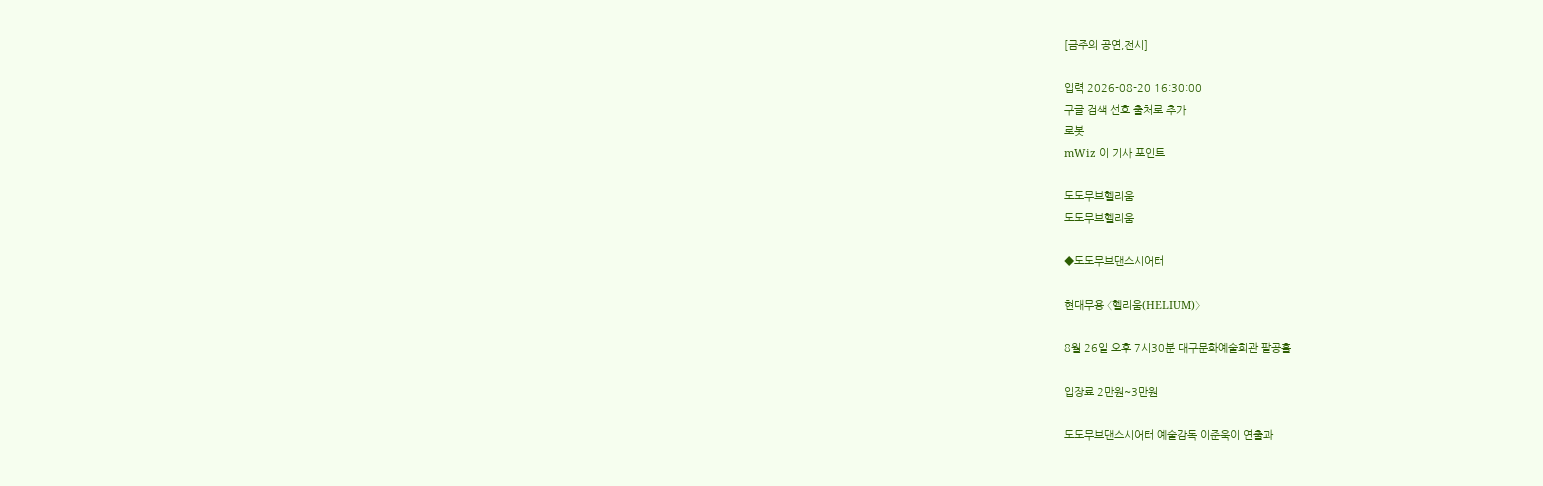[금주의 공연,전시]

입력 2026-08-20 16:30:00
구글 검색 선호 출처로 추가
로봇
mWiz 이 기사 포인트

도도무브헬리움
도도무브헬리움

◆도도무브댄스시어터

현대무용 〈헬리움(HELIUM)〉

8월 26일 오후 7시30분 대구문화예술회관 팔공홀

입장료 2만원~3만원

도도무브댄스시어터 예술감독 이준욱이 연출과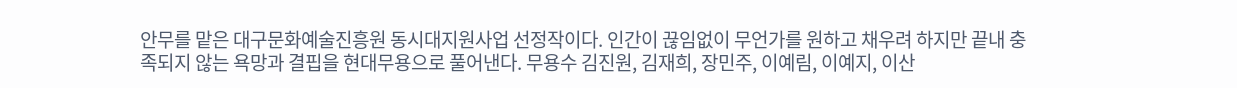안무를 맡은 대구문화예술진흥원 동시대지원사업 선정작이다. 인간이 끊임없이 무언가를 원하고 채우려 하지만 끝내 충족되지 않는 욕망과 결핍을 현대무용으로 풀어낸다. 무용수 김진원, 김재희, 장민주, 이예림, 이예지, 이산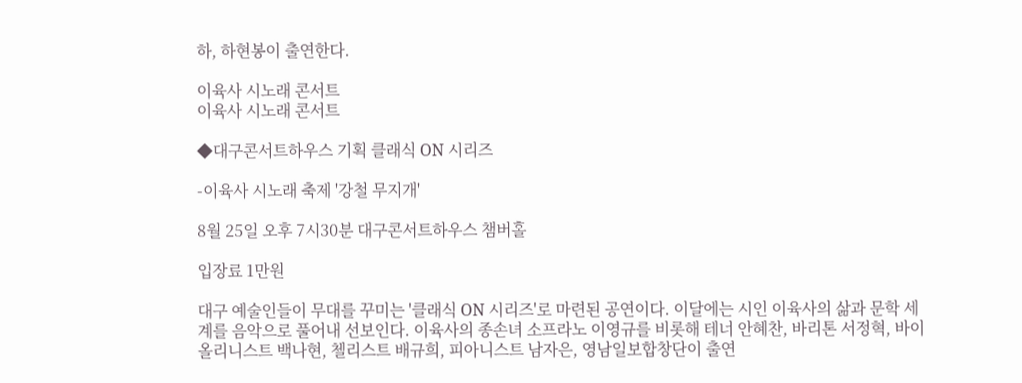하, 하현봉이 출연한다.

이육사 시노래 콘서트
이육사 시노래 콘서트

◆대구콘서트하우스 기획 클래식 ON 시리즈

-이육사 시노래 축제 '강철 무지개'

8월 25일 오후 7시30분 대구콘서트하우스 챔버홀

입장료 1만원

대구 예술인들이 무대를 꾸미는 '클래식 ON 시리즈'로 마련된 공연이다. 이달에는 시인 이육사의 삶과 문학 세계를 음악으로 풀어내 선보인다. 이육사의 종손녀 소프라노 이영규를 비롯해 테너 안혜찬, 바리톤 서정혁, 바이올리니스트 백나현, 첼리스트 배규희, 피아니스트 남자은, 영남일보합창단이 출연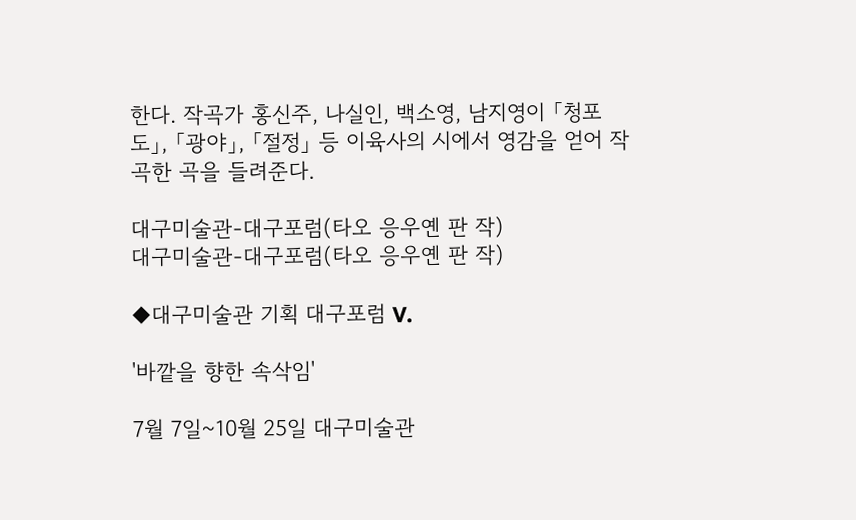한다. 작곡가 홍신주, 나실인, 백소영, 남지영이 「청포도」, 「광야」, 「절정」 등 이육사의 시에서 영감을 얻어 작곡한 곡을 들려준다.

대구미술관-대구포럼(타오 응우옌 판 작)
대구미술관-대구포럼(타오 응우옌 판 작)

◆대구미술관 기획 대구포럼 V.

'바깥을 향한 속삭임'

7월 7일~10월 25일 대구미술관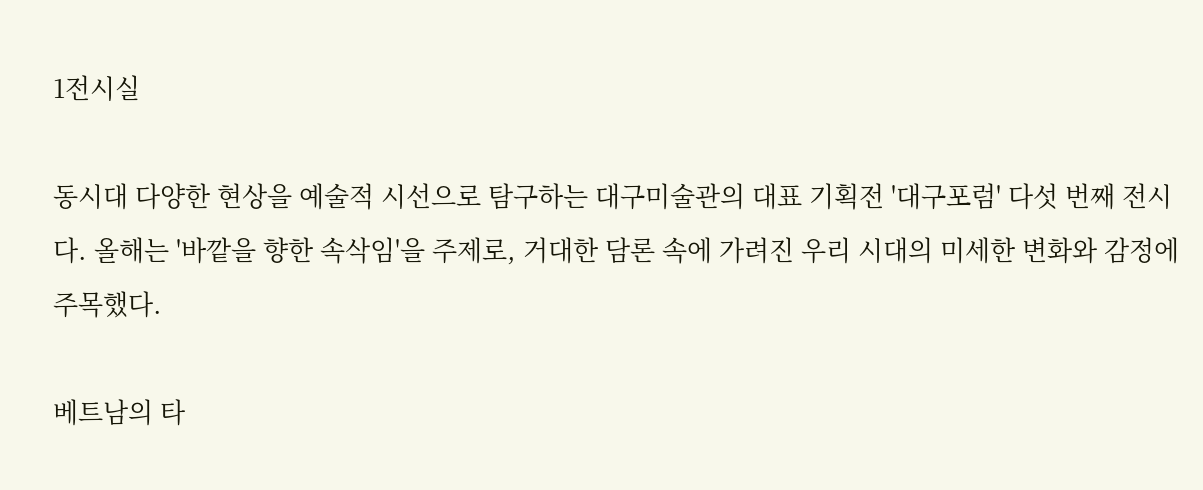1전시실

동시대 다양한 현상을 예술적 시선으로 탐구하는 대구미술관의 대표 기획전 '대구포럼' 다섯 번째 전시다. 올해는 '바깥을 향한 속삭임'을 주제로, 거대한 담론 속에 가려진 우리 시대의 미세한 변화와 감정에 주목했다.

베트남의 타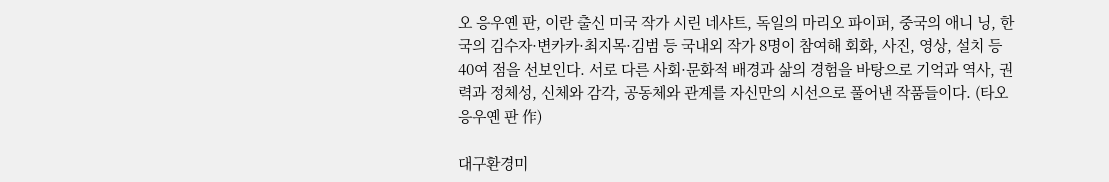오 응우옌 판, 이란 출신 미국 작가 시린 네샤트, 독일의 마리오 파이퍼, 중국의 애니 닝, 한국의 김수자·변카카·최지목·김범 등 국내외 작가 8명이 참여해 회화, 사진, 영상, 설치 등 40여 점을 선보인다. 서로 다른 사회·문화적 배경과 삶의 경험을 바탕으로 기억과 역사, 권력과 정체성, 신체와 감각, 공동체와 관계를 자신만의 시선으로 풀어낸 작품들이다. (타오 응우옌 판 作)

대구환경미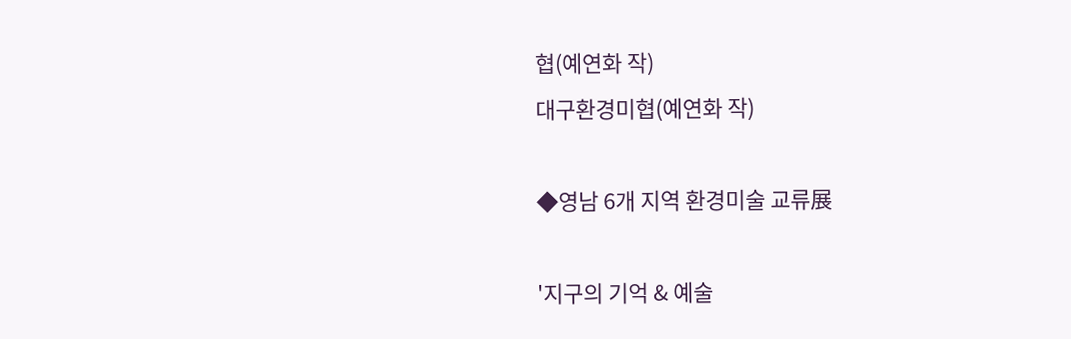협(예연화 작)
대구환경미협(예연화 작)

◆영남 6개 지역 환경미술 교류展

'지구의 기억 & 예술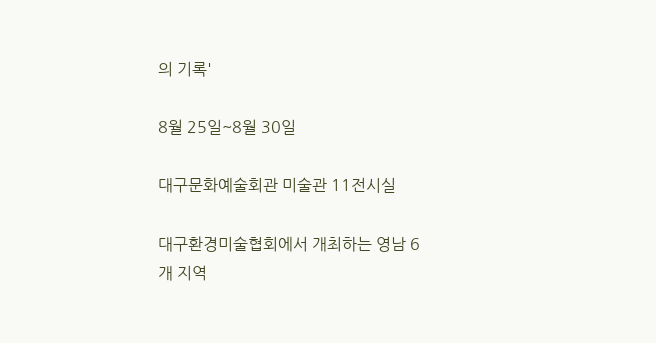의 기록'

8월 25일~8월 30일

대구문화예술회관 미술관 11전시실

대구환경미술협회에서 개최하는 영남 6개 지역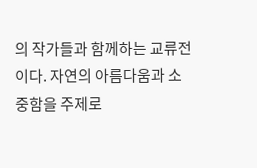의 작가들과 함께하는 교류전이다. 자연의 아름다움과 소중함을 주제로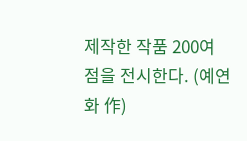제작한 작품 200여 점을 전시한다. (예연화 作)